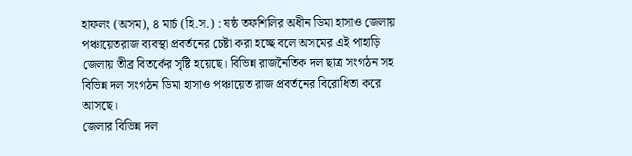হাফলং (অসম), ৪ মাৰ্চ (হি.স.) : ষষ্ঠ তফশিলির অধীন ডিমা হাসাও জেলায় পঞ্চায়েতরাজ ব্যবস্থা প্রবর্তনের চেষ্টা করা হচ্ছে বলে অসমের এই পাহাড়ি জেলায় তীব্র বিতর্কের সৃষ্টি হয়েছে। বিভিন্ন রাজনৈতিক দল ছাত্র সংগঠন সহ বিভিন্ন দল সংগঠন ডিমা হাসাও পঞ্চায়েত রাজ প্রবর্তনের বিরোধিতা করে আসছে।
জেলার বিভিন্ন দল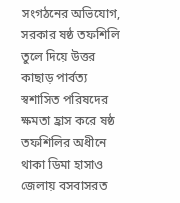সংগঠনের অভিযোগ, সরকার ষষ্ঠ তফশিলি তুলে দিয়ে উত্তর কাছাড় পার্বত্য স্বশাসিত পরিষদের ক্ষমতা হ্রাস করে ষষ্ঠ তফশিলির অধীনে থাকা ডিমা হাসাও জেলায় বসবাসরত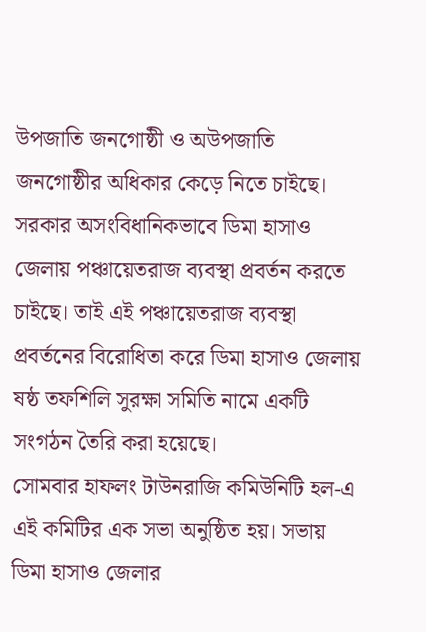উপজাতি জনগোষ্ঠী ও অউপজাতি জনগোষ্ঠীর অধিকার কেড়ে নিতে চাইছে। সরকার অসংবিধানিকভাবে ডিমা হাসাও জেলায় পঞ্চায়েতরাজ ব্যবস্থা প্রবর্তন করতে চাইছে। তাই এই পঞ্চায়েতরাজ ব্যবস্থা প্রবর্তনের বিরোধিতা করে ডিমা হাসাও জেলায় ষষ্ঠ তফশিলি সুরক্ষা সমিতি নামে একটি সংগঠন তৈরি করা হয়েছে।
সোমবার হাফলং টাউনরাজি কমিউনিটি হল-এ এই কমিটির এক সভা অনুষ্ঠিত হয়। সভায় ডিমা হাসাও জেলার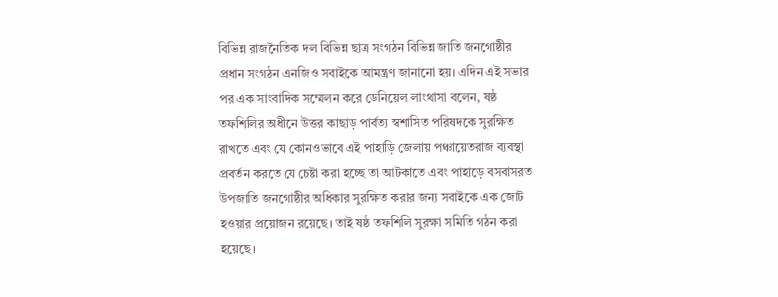বিভিন্ন রাজনৈতিক দল বিভিন্ন ছাত্র সংগঠন বিভিন্ন জাতি জনগোষ্ঠীর প্রধান সংগঠন এনজিও সবাইকে আমন্ত্রণ জানানো হয়। এদিন এই সভার পর এক সাংবাদিক সম্মেলন করে ডেনিয়েল লাংথাসা বলেন, ষষ্ঠ তফশিলির অধীনে উত্তর কাছাড় পার্বত্য স্বশাসিত পরিষদকে সুরক্ষিত রাখতে এবং যে কোনওভাবে এই পাহাড়ি জেলায় পঞ্চায়েতরাজ ব্যবস্থা প্রবর্তন করতে যে চেষ্টা করা হচ্ছে তা আটকাতে এবং পাহাড়ে বসবাসরত উপজাতি জনগোষ্ঠীর অধিকার সুরক্ষিত করার জন্য সবাইকে এক জোট হওয়ার প্রয়োজন রয়েছে। তাই ষষ্ঠ তফশিলি সুরক্ষা সমিতি গঠন করা হয়েছে।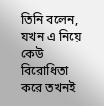তিনি বলেন, যখন এ নিয়ে কেউ বিরোধিতা করে তখনই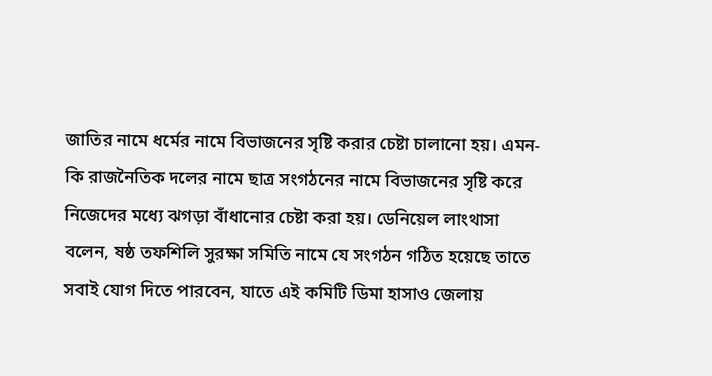জাতির নামে ধর্মের নামে বিভাজনের সৃষ্টি করার চেষ্টা চালানো হয়। এমন-কি রাজনৈতিক দলের নামে ছাত্র সংগঠনের নামে বিভাজনের সৃষ্টি করে নিজেদের মধ্যে ঝগড়া বাঁধানোর চেষ্টা করা হয়। ডেনিয়েল লাংথাসা বলেন, ষষ্ঠ তফশিলি সুরক্ষা সমিতি নামে যে সংগঠন গঠিত হয়েছে তাতে সবাই যোগ দিতে পারবেন, যাতে এই কমিটি ডিমা হাসাও জেলায়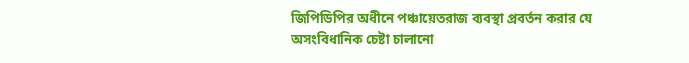জিপিডিপির অধীনে পঞ্চায়েতরাজ ব্যবস্থা প্রবর্তন করার যে অসংবিধানিক চেষ্টা চালানো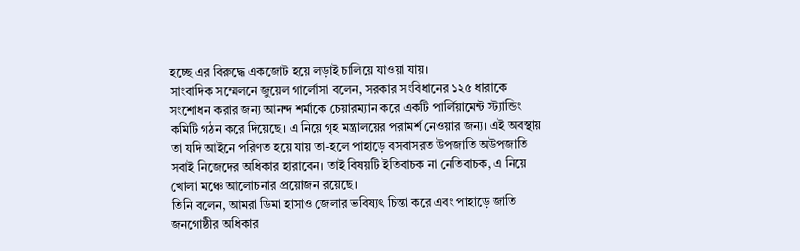হচ্ছে এর বিরুদ্ধে একজোট হয়ে লড়াই চালিয়ে যাওয়া যায়।
সাংবাদিক সম্মেলনে জুয়েল গার্লোসা বলেন, সরকার সংবিধানের ১২৫ ধারাকে সংশোধন করার জন্য আনন্দ শর্মাকে চেয়ারম্যান করে একটি পার্লিয়ামেন্ট স্ট্যান্ডিং কমিটি গঠন করে দিয়েছে। এ নিয়ে গৃহ মন্ত্রালয়ের পরামর্শ নেওয়ার জন্য। এই অবস্থায় তা যদি আইনে পরিণত হয়ে যায় তা-হলে পাহাড়ে বসবাসরত উপজাতি অউপজাতি সবাই নিজেদের অধিকার হারাবেন। তাই বিষয়টি ইতিবাচক না নেতিবাচক, এ নিয়ে খোলা মঞ্চে আলোচনার প্রয়োজন রয়েছে।
তিনি বলেন, আমরা ডিমা হাসাও জেলার ভবিষ্যৎ চিন্তা করে এবং পাহাড়ে জাতি জনগোষ্ঠীর অধিকার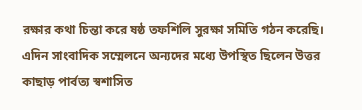রক্ষার কথা চিন্তা করে ষষ্ঠ তফশিলি সুরক্ষা সমিতি গঠন করেছি।
এদিন সাংবাদিক সম্মেলনে অন্যদের মধ্যে উপস্থিত ছিলেন উত্তর কাছাড় পার্বত্য স্বশাসিত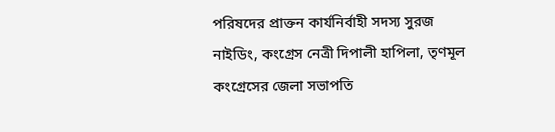পরিষদের প্রাক্তন কার্যনির্বাহী সদস্য সুরজ নাইডিং, কংগ্রেস নেত্রী দিপালী হাপিলা, তৃণমূল কংগ্রেসের জেলা সভাপতি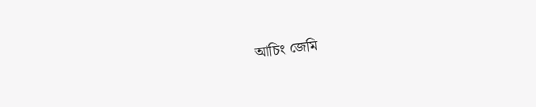আচিং জেমি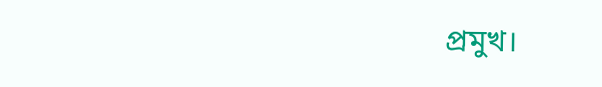প্রমুখ।